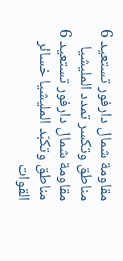مقاومة شمال دارفور تستعيد 6 مناطق وتكسر تمدد المليشيا
مقاومة شمال دارفور تستعيد 6 مناطق وتكبّد المليشيا خسائر
القوات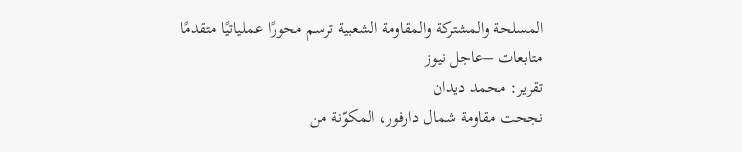المسلحة والمشتركة والمقاومة الشعبية ترسم محورًا عملياتيًا متقدمًا
متابعات –عاجل نيوز
تقرير: محمد ديدان
نجحت مقاومة شمال دارفور، المكوّنة من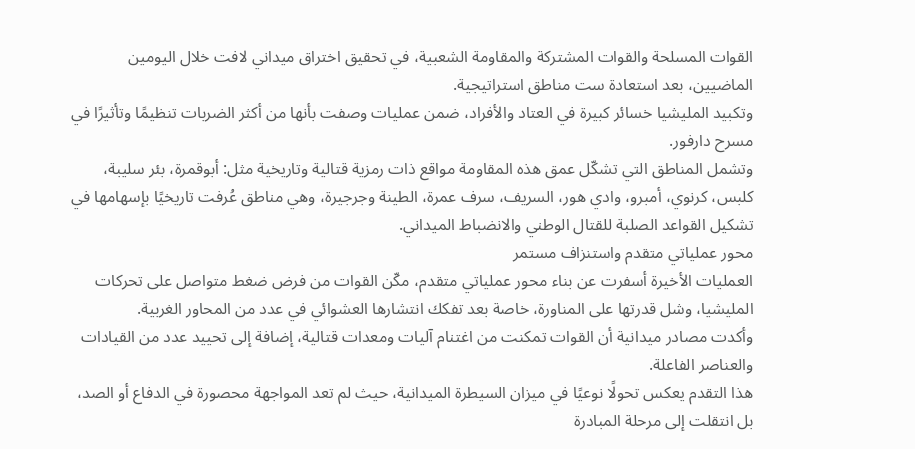القوات المسلحة والقوات المشتركة والمقاومة الشعبية، في تحقيق اختراق ميداني لافت خلال اليومين الماضيين، بعد استعادة ست مناطق استراتيجية.
وتكبيد المليشيا خسائر كبيرة في العتاد والأفراد، ضمن عمليات وصفت بأنها من أكثر الضربات تنظيمًا وتأثيرًا في مسرح دارفور.
وتشمل المناطق التي تشكّل عمق هذه المقاومة مواقع ذات رمزية قتالية وتاريخية مثل: أبوقمرة، بئر سليبة، كلبس، كرنوي، أمبرو، وادي هور، السريف، سرف عمرة، الطينة وجرجيرة، وهي مناطق عُرفت تاريخيًا بإسهامها في تشكيل القواعد الصلبة للقتال الوطني والانضباط الميداني.
محور عملياتي متقدم واستنزاف مستمر
العمليات الأخيرة أسفرت عن بناء محور عملياتي متقدم، مكّن القوات من فرض ضغط متواصل على تحركات المليشيا، وشل قدرتها على المناورة، خاصة بعد تفكك انتشارها العشوائي في عدد من المحاور الغربية.
وأكدت مصادر ميدانية أن القوات تمكنت من اغتنام آليات ومعدات قتالية، إضافة إلى تحييد عدد من القيادات والعناصر الفاعلة.
هذا التقدم يعكس تحولًا نوعيًا في ميزان السيطرة الميدانية، حيث لم تعد المواجهة محصورة في الدفاع أو الصد، بل انتقلت إلى مرحلة المبادرة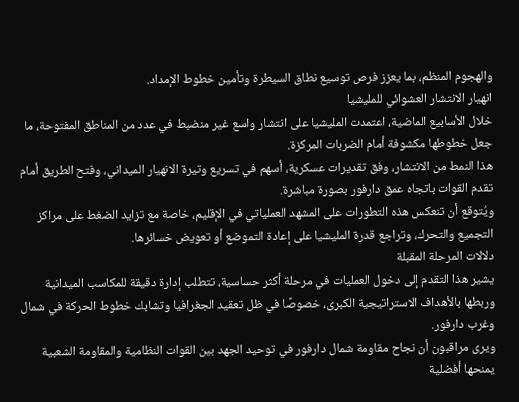والهجوم المنظم، بما يعزز فرص توسيع نطاق السيطرة وتأمين خطوط الإمداد.
انهيار الانتشار العشوائي للمليشيا
خلال الأسابيع الماضية، اعتمدت المليشيا على انتشار واسع غير منضبط في عدد من المناطق المفتوحة، ما جعل خطوطها مكشوفة أمام الضربات المركزة.
هذا النمط من الانتشار، وفق تقديرات عسكرية، أسهم في تسريع وتيرة الانهيار الميداني، وفتح الطريق أمام تقدم القوات باتجاه عمق دارفور بصورة مباشرة.
ويُتوقع أن تنعكس هذه التطورات على المشهد العملياتي في الإقليم، خاصة مع تزايد الضغط على مراكز التجميع والتحرك، وتراجع قدرة المليشيا على إعادة التموضع أو تعويض خسائرها.
دلالات المرحلة المقبلة
يشير هذا التقدم إلى دخول العمليات في مرحلة أكثر حساسية، تتطلب إدارة دقيقة للمكاسب الميدانية وربطها بالأهداف الاستراتيجية الكبرى، خصوصًا في ظل تعقيد الجغرافيا وتشابك خطوط الحركة في شمال وغرب دارفور.
ويرى مراقبون أن نجاح مقاومة شمال دارفور في توحيد الجهد بين القوات النظامية والمقاومة الشعبية يمنحها أفضلية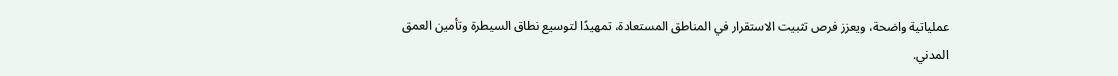عملياتية واضحة، ويعزز فرص تثبيت الاستقرار في المناطق المستعادة، تمهيدًا لتوسيع نطاق السيطرة وتأمين العمق المدني.